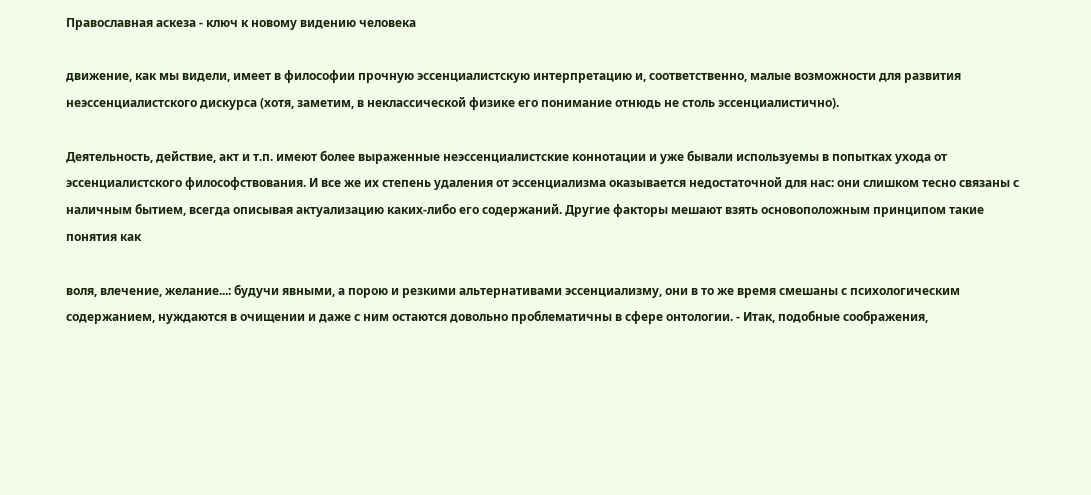Православная аскеза - ключ к новому видению человека

движение, как мы видели, имеет в философии прочную эссенциалистскую интерпретацию и, соответственно, малые возможности для развития неэссенциалистского дискурса (хотя, заметим, в неклассической физике его понимание отнюдь не столь эссенциалистично).

Деятельность, действие, акт и т.п. имеют более выраженные неэссенциалистские коннотации и уже бывали используемы в попытках ухода от эссенциалистского философствования. И все же их степень удаления от эссенциализма оказывается недостаточной для нас: они слишком тесно связаны с наличным бытием, всегда описывая актуализацию каких-либо его содержаний. Другие факторы мешают взять основоположным принципом такие понятия как

воля, влечение, желание...: будучи явными, а порою и резкими альтернативами эссенциализму, они в то же время смешаны с психологическим содержанием, нуждаются в очищении и даже с ним остаются довольно проблематичны в сфере онтологии. - Итак, подобные соображения,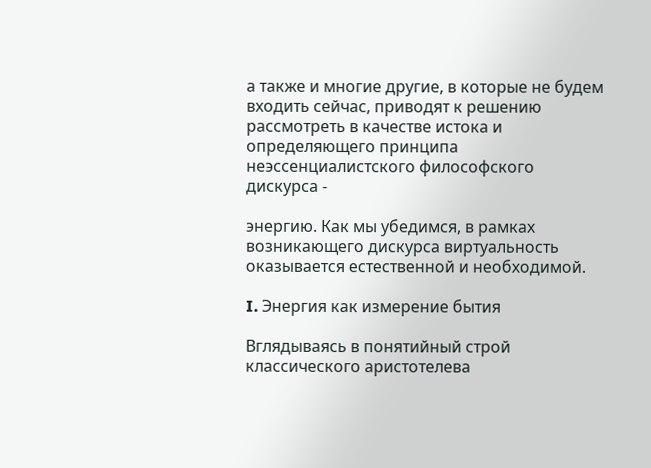а также и многие другие, в которые не будем входить сейчас, приводят к решению рассмотреть в качестве истока и определяющего принципа неэссенциалистского философского дискурса -

энергию. Как мы убедимся, в рамках возникающего дискурса виртуальность оказывается естественной и необходимой.

I. Энергия как измерение бытия

Вглядываясь в понятийный строй классического аристотелева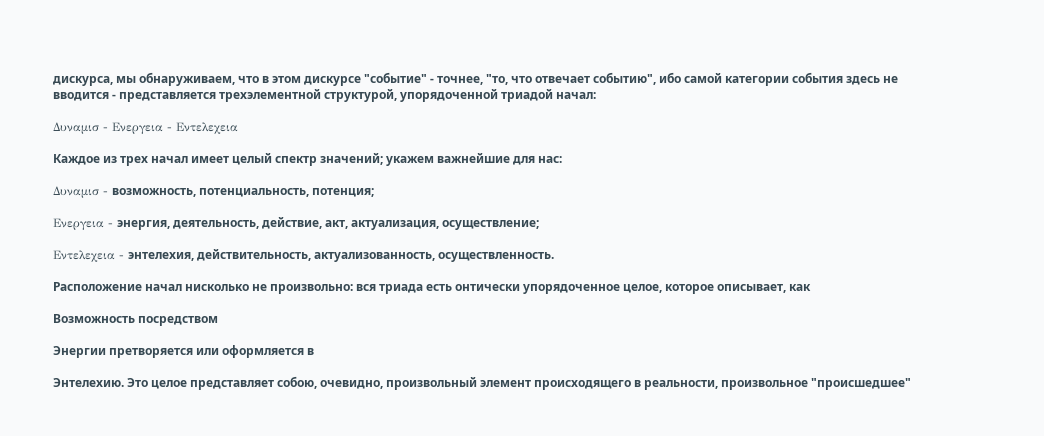дискурса, мы обнаруживаем, что в этом дискурсе "событие" - точнее, "то, что отвечает событию", ибо самой категории события здесь не вводится - представляется трехэлементной структурой, упорядоченной триадой начал:

Δυναμισ - Ενεργεια - Εντελεχεια

Каждое из трех начал имеет целый спектр значений; укажем важнейшие для нас:

Δυναμισ - возможность, потенциальность, потенция;

Ενεργεια - энергия, деятельность, действие, акт, актуализация, осуществление;

Εντελεχεια - энтелехия, действительность, актуализованность, осуществленность.

Расположение начал нисколько не произвольно: вся триада есть онтически упорядоченное целое, которое описывает, как

Возможность посредством

Энергии претворяется или оформляется в

Энтелехию. Это целое представляет собою, очевидно, произвольный элемент происходящего в реальности, произвольное "происшедшее"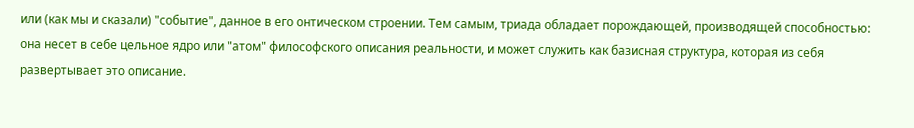или (как мы и сказали) "событие", данное в его онтическом строении. Тем самым, триада обладает порождающей, производящей способностью: она несет в себе цельное ядро или "атом" философского описания реальности, и может служить как базисная структура, которая из себя развертывает это описание.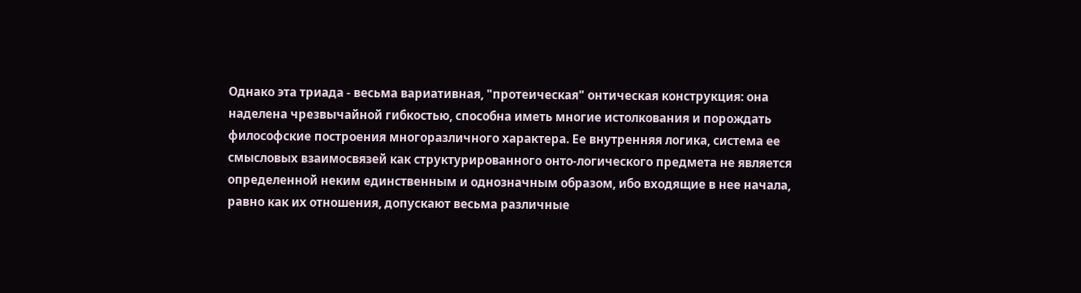Однако эта триада - весьма вариативная, "протеическая" онтическая конструкция: она наделена чрезвычайной гибкостью, способна иметь многие истолкования и порождать философские построения многоразличного характера. Ее внутренняя логика, система ее смысловых взаимосвязей как структурированного онто-логического предмета не является определенной неким единственным и однозначным образом, ибо входящие в нее начала, равно как их отношения, допускают весьма различные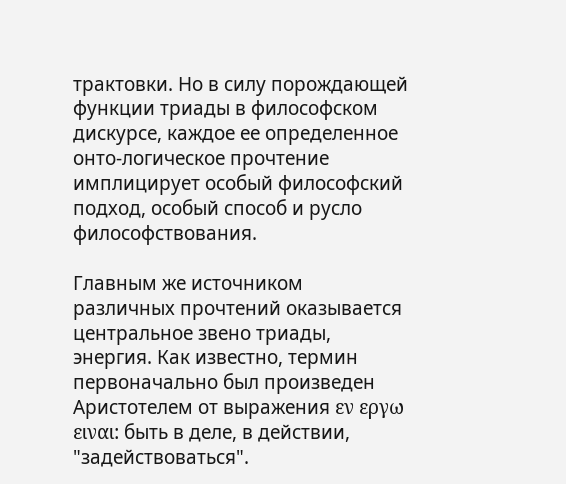трактовки. Но в силу порождающей функции триады в философском дискурсе, каждое ее определенное онто-логическое прочтение имплицирует особый философский подход, особый способ и русло философствования.

Главным же источником различных прочтений оказывается центральное звено триады, энергия. Как известно, термин первоначально был произведен Аристотелем от выражения εν εργω ειναι: быть в деле, в действии, "задействоваться".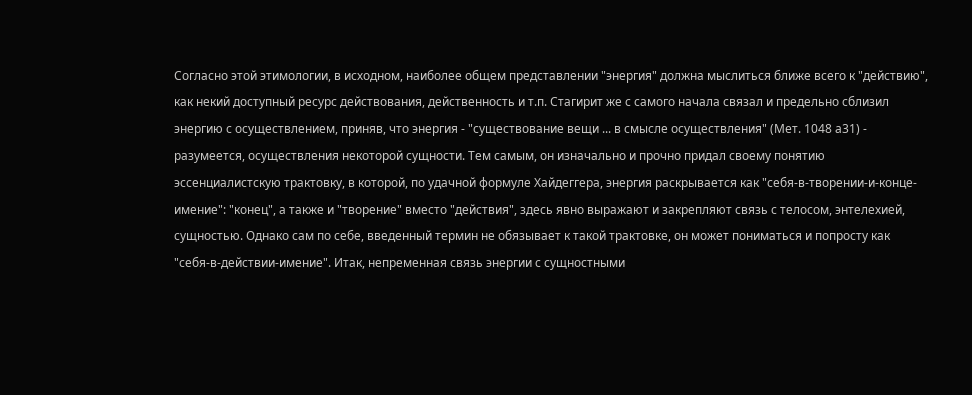Согласно этой этимологии, в исходном, наиболее общем представлении "энергия" должна мыслиться ближе всего к "действию", как некий доступный ресурс действования, действенность и т.п. Стагирит же с самого начала связал и предельно сблизил энергию с осуществлением, приняв, что энергия - "существование вещи ... в смысле осуществления" (Meт. 1048 a31) - разумеется, осуществления некоторой сущности. Тем самым, он изначально и прочно придал своему понятию эссенциалистскую трактовку, в которой, по удачной формуле Хайдеггера, энергия раскрывается как "себя-в-творении-и-конце-имение": "конец", а также и "творение" вместо "действия", здесь явно выражают и закрепляют связь с телосом, энтелехией, сущностью. Однако сам по себе, введенный термин не обязывает к такой трактовке, он может пониматься и попросту как "себя-в-действии-имение". Итак, непременная связь энергии с сущностными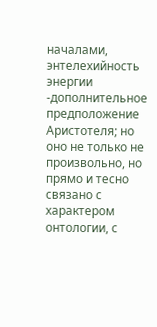началами, энтелехийность энергии -дополнительное предположение Аристотеля; но оно не только не произвольно, но прямо и тесно связано с характером онтологии, с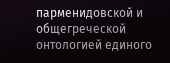парменидовской и общегреческой онтологией единого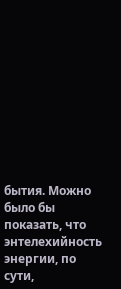бытия. Можно было бы показать, что энтелехийность энергии, по сути,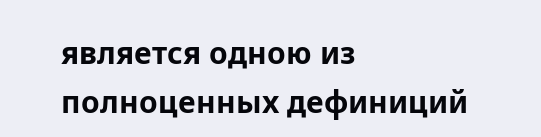является одною из полноценных дефиниций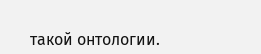такой онтологии.